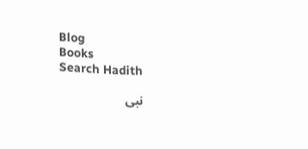Blog
Books
Search Hadith

نبی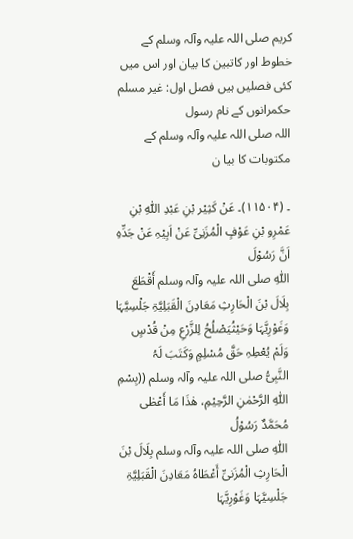کریم ‌صلی ‌اللہ ‌علیہ ‌وآلہ ‌وسلم کے خطوط اور کاتبین کا بیان اور اس میں کئی فصلیں ہیں فصل اول: غیر مسلم حکمرانوں کے نام رسول اللہ ‌صلی ‌اللہ ‌علیہ ‌وآلہ ‌وسلم کے مکتوبات کا بیا ن

۔ (۱۱۵۰۴)۔ عَنْ کَثِیْر بْنِ عَبْدِ اللّٰہِ بْنِ عَمْرِو بْنِ عَوْفٍ الْمُزَنِیِّ عَنْ اَبِیْہِ عَنْ جَدِّہِ اَنَّ رَسُوْلَ اللّٰہِ ‌صلی ‌اللہ ‌علیہ ‌وآلہ ‌وسلم أَقْطَعَ بِلَالَ بْنَ الْحَارِثِ مَعَادِنَ الْقَبَلِیَّۃِ جَلْسِیَّہَا وَغَوْرِیَّہَا وَحَیْثُیَصْلُحُ لِلزَّرْعِ مِنْ قُدْسٍ وَلَمْ یُعْطِہِ حَقَّ مُسْلِمٍ وَکَتَبَ لَہُ النَّبِیُّ ‌صلی ‌اللہ ‌علیہ ‌وآلہ ‌وسلم ((بِسْمِ اللّٰہِ الرَّحْمٰنِ الرَّحِیْمِ، ھٰذَا مَا أَعْطٰی مُحَمَّدٌ رَسُوْلُ اللّٰہِ ‌صلی ‌اللہ ‌علیہ ‌وآلہ ‌وسلم بِلَالَ بْنَ الْحَارِثِ الْمُزَنیِّ أَعْطَاہُ مَعَادِنَ الْقَبَلِیَّۃِ جَلْسِیَّہَا وَغَوْرِیَّہَا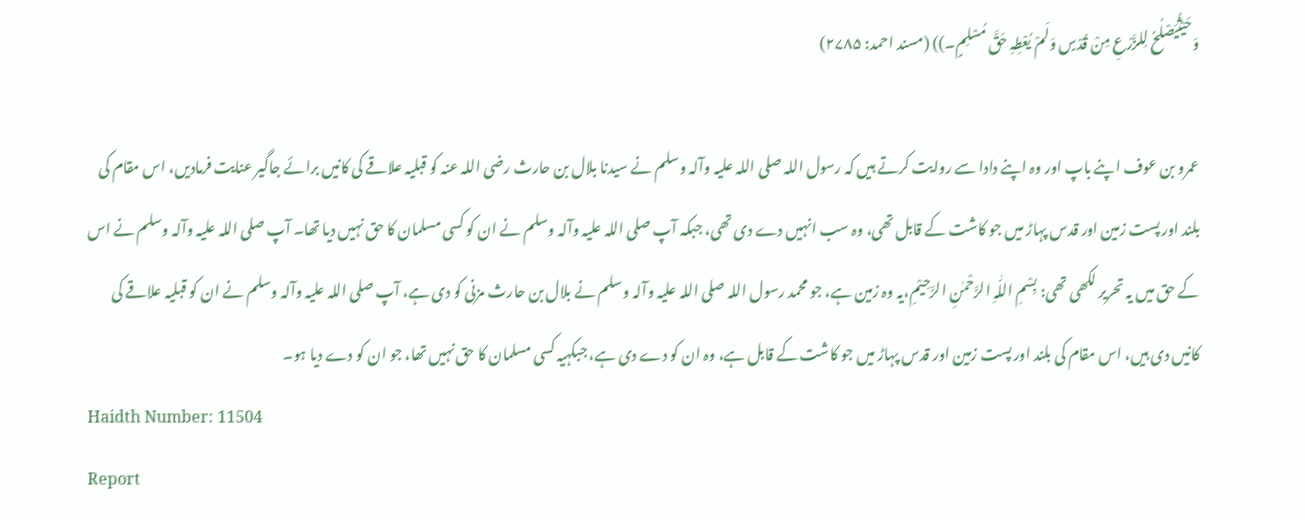وَحَیْثُیَصْلُحُ لِلزَّرْعِ مِنْ قُدْسٍ وَلَمْ یُعْطِہِ حَقَّ مُسْلِمٍ۔)) (مسند احمد: ۲۷۸۵)

عمرو بن عوف اپنے باپ اور وہ اپنے دادا سے روایت کرتے ہیں کہ رسول اللہ ‌صلی ‌اللہ ‌علیہ ‌وآلہ ‌وسلم نے سیدنا بلال بن حارث ‌رضی ‌اللہ ‌عنہ کو قبلیہ علاقے کی کانیں برائے جاگیر عنایت فرمادیں، اس مقام کی بلند اور پست زمین اور قدس پہاڑ میں جو کاشت کے قابل تھی، وہ سب انہیں دے دی تھی، جبکہ آپ ‌صلی ‌اللہ ‌علیہ ‌وآلہ ‌وسلم نے ان کو کسی مسلمان کا حق نہیں دیا تھا۔ آپ ‌صلی ‌اللہ ‌علیہ ‌وآلہ ‌وسلم نے اس کے حق میں یہ تحریر لکھی تھی: بِسْمِ اللّٰہِ الرَّحْمٰنِ الرَّحِیْمِ،یہ وہ زمین ہے، جو محمد رسول اللہ ‌صلی ‌اللہ ‌علیہ ‌وآلہ ‌وسلم نے بلال بن حارث مزنی کو دی ہے، آپ ‌صلی ‌اللہ ‌علیہ ‌وآلہ ‌وسلم نے ان کو قبلیہ علاقے کی کانیں دی ہیں، اس مقام کی بلند اور پست زمین اور قدس پہاڑ میں جو کاشت کے قابل ہے، وہ ان کو دے دی ہے، جبکہیہ کسی مسلمان کا حق نہیں تھا، جو ان کو دے دیا ہو۔
Haidth Number: 11504
Report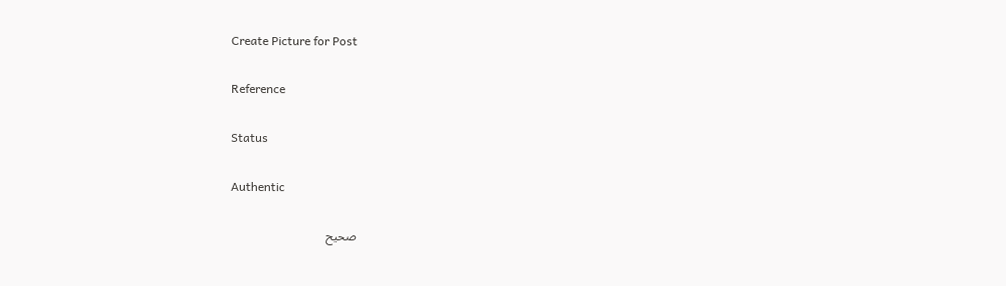Create Picture for Post

Reference

Status

Authentic

صحیح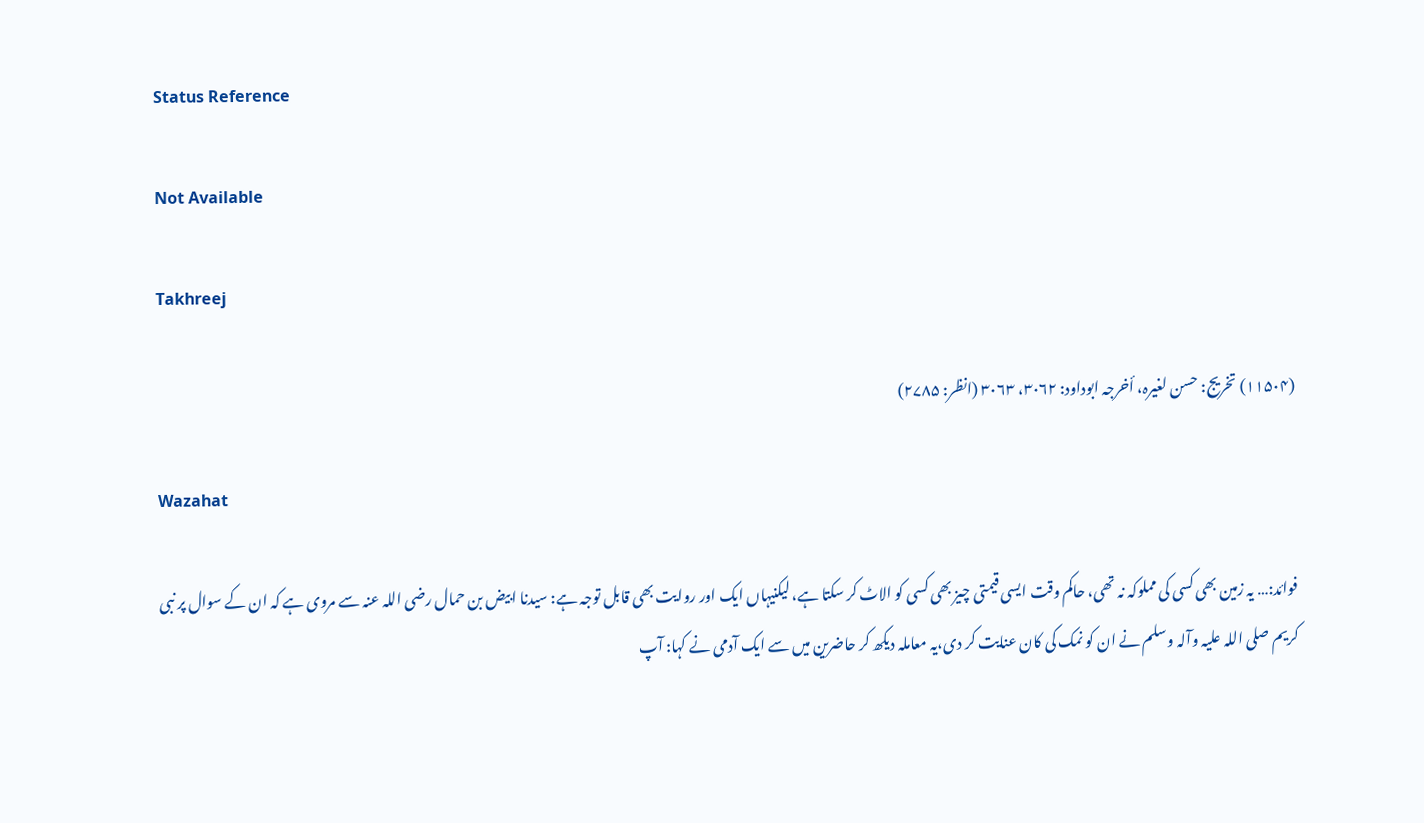Status Reference

Not Available

Takhreej

(۱۱۵۰۴) تخریج: حسن لغیرہ، أخرجہ ابوداود: ۳۰۶۲، ۳۰۶۳ (انظر: ۲۷۸۵)

Wazahat

فوائد:… یہ زمین بھی کسی کی مملوکہ نہ تھی، حاکم وقت ایسی قیمتی چیز بھی کسی کو الاٹ کر سکتا ہے، لیکنیہاں ایک اور روایت بھی قابل توجہ ہے: سیدنا ابیض بن حمال ‌رضی ‌اللہ ‌عنہ سے مروی ہے کہ ان کے سوال پر نبی کریم ‌صلی ‌اللہ ‌علیہ ‌وآلہ ‌وسلم نے ان کو نمک کی کان عنایت کر دی،یہ معاملہ دیکھ کر حاضرین میں سے ایک آدمی نے کہا: آپ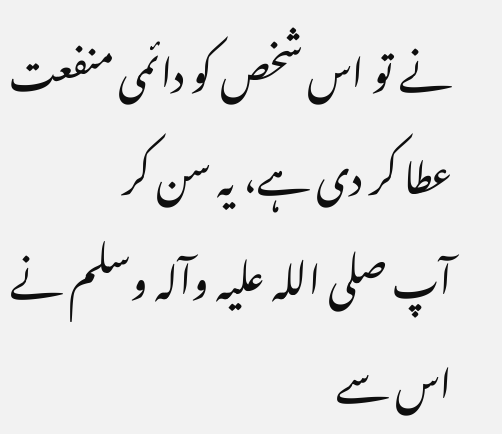نے تو اس شخص کو دائمی منفعت عطا کر دی ہے، یہ سن کر آپ ‌صلی ‌اللہ ‌علیہ ‌وآلہ ‌وسلم نے اس سے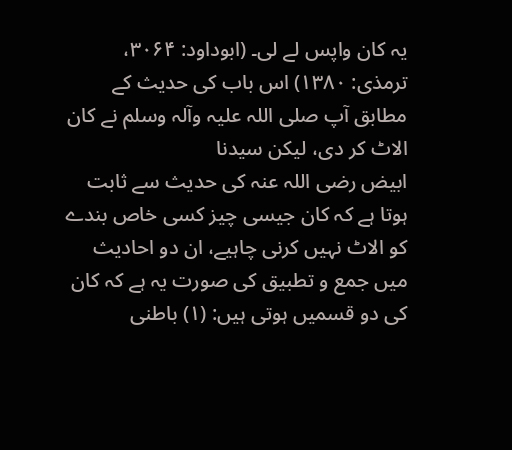یہ کان واپس لے لی۔ (ابوداود: ۳۰۶۴، ترمذی: ۱۳۸۰) اس باب کی حدیث کے مطابق آپ ‌صلی ‌اللہ ‌علیہ ‌وآلہ ‌وسلم نے کان الاٹ کر دی، لیکن سیدنا ابیض ‌رضی ‌اللہ ‌عنہ کی حدیث سے ثابت ہوتا ہے کہ کان جیسی چیز کسی خاص بندے کو الاٹ نہیں کرنی چاہیے، ان دو احادیث میں جمع و تطبیق کی صورت یہ ہے کہ کان کی دو قسمیں ہوتی ہیں: (۱) باطنی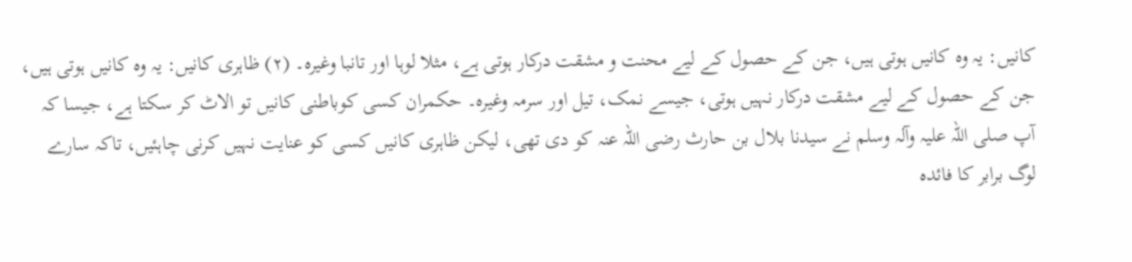کانیں: یہ وہ کانیں ہوتی ہیں، جن کے حصول کے لیے محنت و مشقت درکار ہوتی ہے، مثلا لوہا اور تانبا وغیرہ۔ (۲) ظاہری کانیں: یہ وہ کانیں ہوتی ہیں، جن کے حصول کے لیے مشقت درکار نہیں ہوتی، جیسے نمک، تیل اور سرمہ وغیرہ۔ حکمران کسی کوباطنی کانیں تو الاٹ کر سکتا ہے، جیسا کہ آپ ‌صلی ‌اللہ ‌علیہ ‌وآلہ ‌وسلم نے سیدنا بلال بن حارث ‌رضی ‌اللہ ‌عنہ کو دی تھی، لیکن ظاہری کانیں کسی کو عنایت نہیں کرنی چاہئیں، تاکہ سارے لوگ برابر کا فائدہ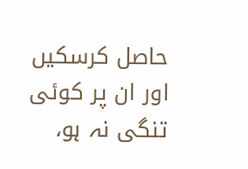حاصل کرسکیں اور ان پر کوئی تنگی نہ ہو،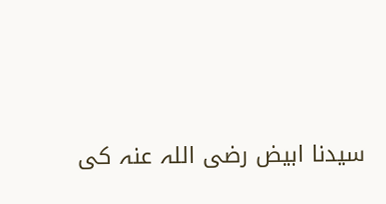سیدنا ابیض ‌رضی ‌اللہ ‌عنہ کی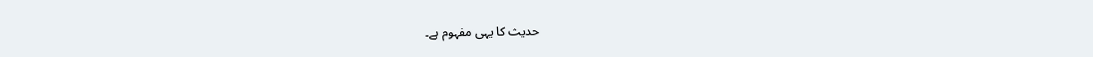حدیث کا یہی مفہوم ہے۔